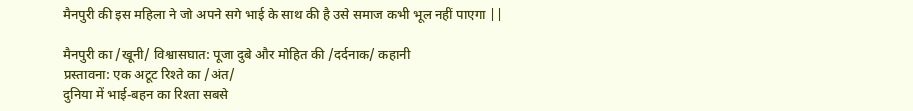मैनपुरी की इस महिला ने जो अपने सगे भाई के साथ की है उसे समाज कभी भूल नहीं पाएगा ||

मैनपुरी का /खूनी/ विश्वासघात: पूजा दुबे और मोहित की /दर्दनाक/ कहानी
प्रस्तावना: एक अटूट रिश्ते का /अंत/
दुनिया में भाई-बहन का रिश्ता सबसे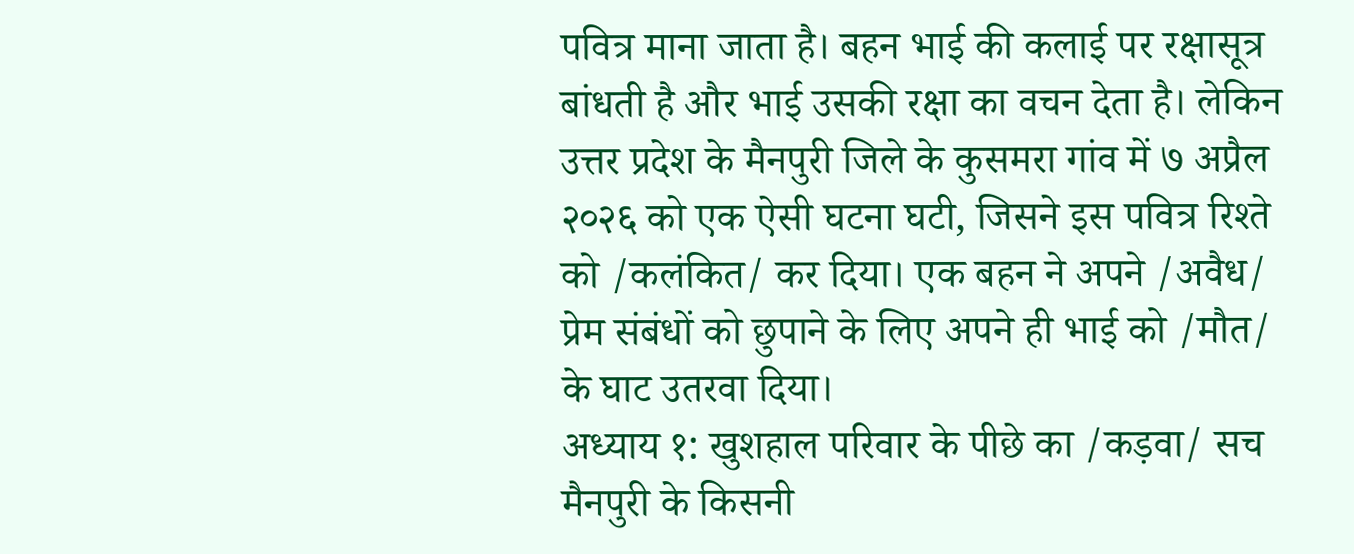पवित्र माना जाता है। बहन भाई की कलाई पर रक्षासूत्र बांधती है और भाई उसकी रक्षा का वचन देता है। लेकिन उत्तर प्रदेश के मैनपुरी जिले के कुसमरा गांव में ७ अप्रैल २०२६ को एक ऐसी घटना घटी, जिसने इस पवित्र रिश्ते को /कलंकित/ कर दिया। एक बहन ने अपने /अवैध/ प्रेम संबंधों को छुपाने के लिए अपने ही भाई को /मौत/ के घाट उतरवा दिया।
अध्याय १: खुशहाल परिवार के पीछे का /कड़वा/ सच
मैनपुरी के किसनी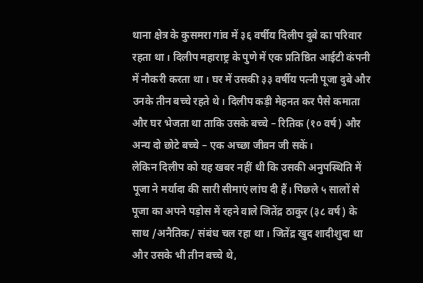थाना क्षेत्र के कुसमरा गांव में ३६ वर्षीय दिलीप दुबे का परिवार रहता था। दिलीप महाराष्ट्र के पुणे में एक प्रतिष्ठित आईटी कंपनी में नौकरी करता था। घर में उसकी ३३ वर्षीय पत्नी पूजा दुबे और उनके तीन बच्चे रहते थे। दिलीप कड़ी मेहनत कर पैसे कमाता और घर भेजता था ताकि उसके बच्चे – रितिक (१० वर्ष) और अन्य दो छोटे बच्चे – एक अच्छा जीवन जी सकें।
लेकिन दिलीप को यह खबर नहीं थी कि उसकी अनुपस्थिति में पूजा ने मर्यादा की सारी सीमाएं लांघ दी हैं। पिछले ५ सालों से पूजा का अपने पड़ोस में रहने वाले जितेंद्र ठाकुर (३८ वर्ष) के साथ /अनैतिक/ संबंध चल रहा था। जितेंद्र खुद शादीशुदा था और उसके भी तीन बच्चे थे,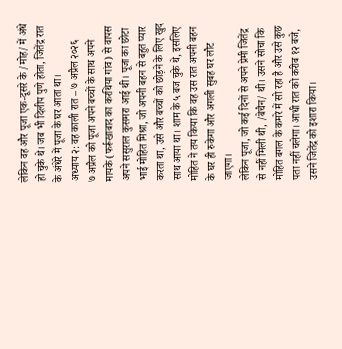लेकिन वह और पूजा एक-दूसरे के /मोह/ में अंधे हो चुके थे। जब भी दिलीप पुणे होता, जितेंद्र रात के अंधेरे में पूजा के घर आता था।
अध्याय २: वह काली रात – ७ अप्रैल २०२६
७ अप्रैल को पूजा अपने बच्चों के साथ अपने मायके (फर्रूखाबाद का करथिया गांव) से वापस अपने ससुराल कुसमरा आई थी। पूजा का छोटा भाई मोहित मिश्रा, जो अपनी बहन से बहुत प्यार करता था, उसे और बच्चों को छोड़ने के लिए खुद साथ आया था। शाम के ५ बज चुके थे, इसलिए मोहित ने तय किया कि वह उस रात अपनी बहन के घर ही रुकेगा और अगली सुबह घर लौट जाएगा।
लेकिन पूजा, जो कई दिनों से अपने प्रेमी जितेंद्र से नहीं मिली थी, /बेचैन/ थी। उसने सोचा कि मोहित बगल के कमरे में सो रहा है और उसे कुछ पता नहीं चलेगा। आधी रात को करीब १२ बजे, उसने जितेंद्र को इशारा किया।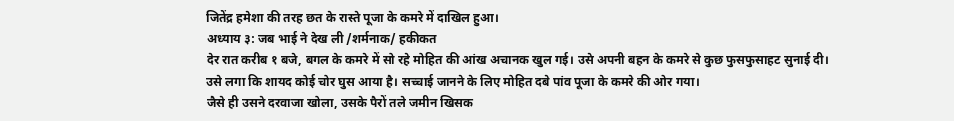जितेंद्र हमेशा की तरह छत के रास्ते पूजा के कमरे में दाखिल हुआ।
अध्याय ३: जब भाई ने देख ली /शर्मनाक/ हकीकत
देर रात करीब १ बजे, बगल के कमरे में सो रहे मोहित की आंख अचानक खुल गई। उसे अपनी बहन के कमरे से कुछ फुसफुसाहट सुनाई दी। उसे लगा कि शायद कोई चोर घुस आया है। सच्चाई जानने के लिए मोहित दबे पांव पूजा के कमरे की ओर गया।
जैसे ही उसने दरवाजा खोला, उसके पैरों तले जमीन खिसक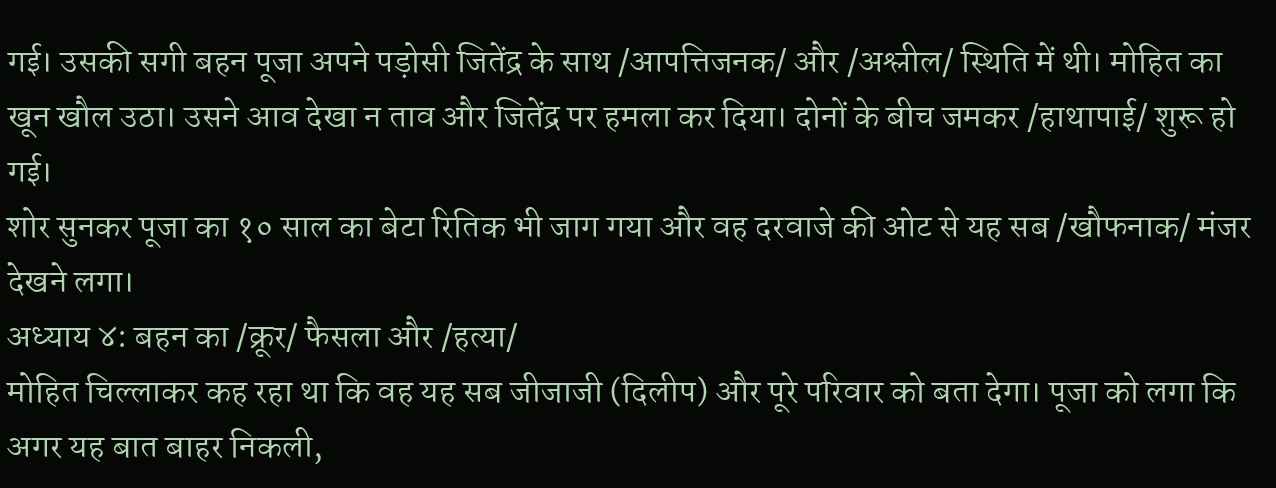गई। उसकी सगी बहन पूजा अपने पड़ोसी जितेंद्र के साथ /आपत्तिजनक/ और /अश्लील/ स्थिति में थी। मोहित का खून खौल उठा। उसने आव देखा न ताव और जितेंद्र पर हमला कर दिया। दोनों के बीच जमकर /हाथापाई/ शुरू हो गई।
शोर सुनकर पूजा का १० साल का बेटा रितिक भी जाग गया और वह दरवाजे की ओट से यह सब /खौफनाक/ मंजर देखने लगा।
अध्याय ४: बहन का /क्रूर/ फैसला और /हत्या/
मोहित चिल्लाकर कह रहा था कि वह यह सब जीजाजी (दिलीप) और पूरे परिवार को बता देगा। पूजा को लगा कि अगर यह बात बाहर निकली,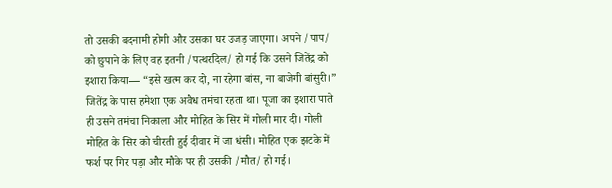तो उसकी बदनामी होगी और उसका घर उजड़ जाएगा। अपने /पाप/ को छुपाने के लिए वह इतनी /पत्थरदिल/ हो गई कि उसने जितेंद्र को इशारा किया— “इसे खत्म कर दो, ना रहेगा बांस, ना बाजेगी बांसुरी।”
जितेंद्र के पास हमेशा एक अवैध तमंचा रहता था। पूजा का इशारा पाते ही उसने तमंचा निकाला और मोहित के सिर में गोली मार दी। गोली मोहित के सिर को चीरती हुई दीवार में जा धंसी। मोहित एक झटके में फर्श पर गिर पड़ा और मौके पर ही उसकी /मौत/ हो गई।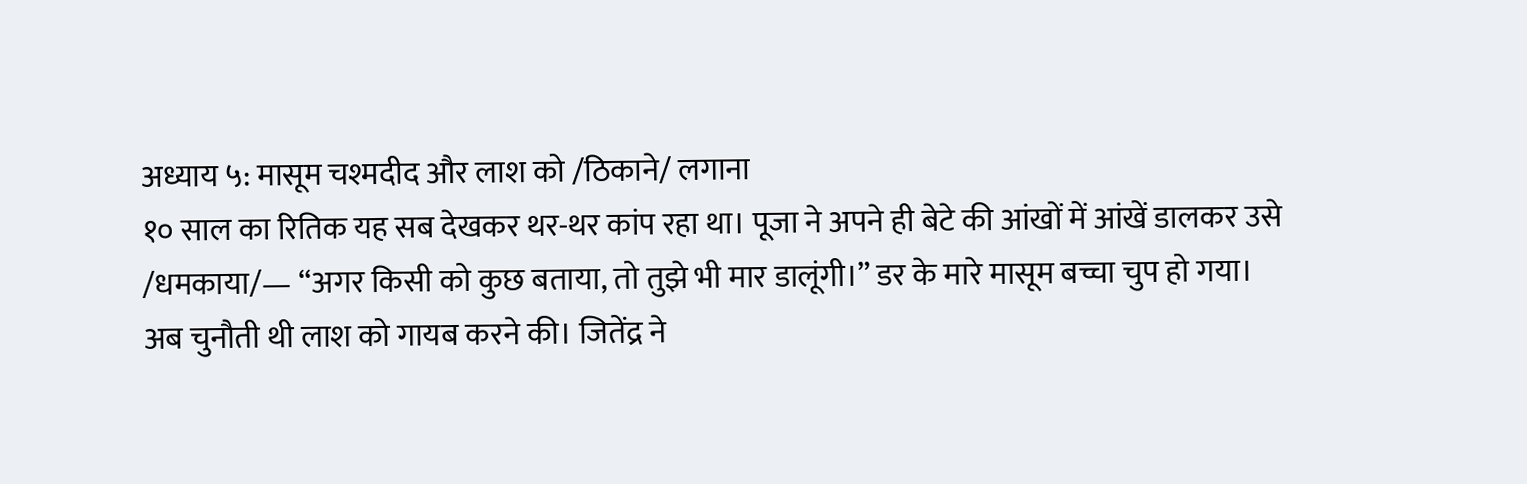अध्याय ५: मासूम चश्मदीद और लाश को /ठिकाने/ लगाना
१० साल का रितिक यह सब देखकर थर-थर कांप रहा था। पूजा ने अपने ही बेटे की आंखों में आंखें डालकर उसे /धमकाया/— “अगर किसी को कुछ बताया, तो तुझे भी मार डालूंगी।” डर के मारे मासूम बच्चा चुप हो गया।
अब चुनौती थी लाश को गायब करने की। जितेंद्र ने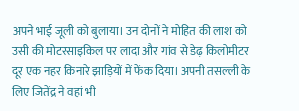अपने भाई जूली को बुलाया। उन दोनों ने मोहित की लाश को उसी की मोटरसाइकिल पर लादा और गांव से डेढ़ किलोमीटर दूर एक नहर किनारे झाड़ियों में फेंक दिया। अपनी तसल्ली के लिए जितेंद्र ने वहां भी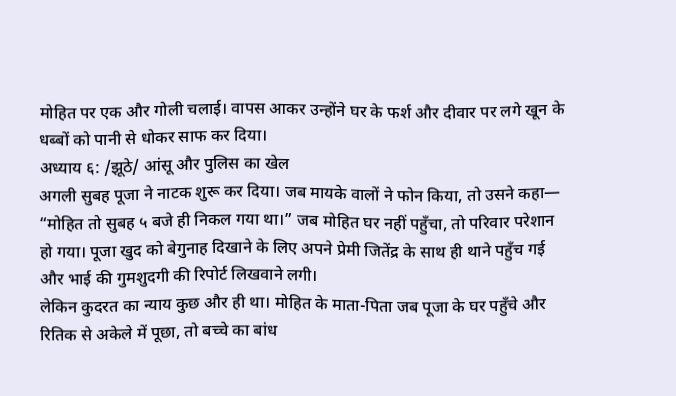मोहित पर एक और गोली चलाई। वापस आकर उन्होंने घर के फर्श और दीवार पर लगे खून के धब्बों को पानी से धोकर साफ कर दिया।
अध्याय ६: /झूठे/ आंसू और पुलिस का खेल
अगली सुबह पूजा ने नाटक शुरू कर दिया। जब मायके वालों ने फोन किया, तो उसने कहा— “मोहित तो सुबह ५ बजे ही निकल गया था।” जब मोहित घर नहीं पहुँचा, तो परिवार परेशान हो गया। पूजा खुद को बेगुनाह दिखाने के लिए अपने प्रेमी जितेंद्र के साथ ही थाने पहुँच गई और भाई की गुमशुदगी की रिपोर्ट लिखवाने लगी।
लेकिन कुदरत का न्याय कुछ और ही था। मोहित के माता-पिता जब पूजा के घर पहुँचे और रितिक से अकेले में पूछा, तो बच्चे का बांध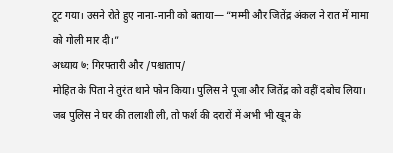टूट गया। उसने रोते हुए नाना-नानी को बताया— “मम्मी और जितेंद्र अंकल ने रात में मामा को गोली मार दी।”
अध्याय ७: गिरफ्तारी और /पश्चाताप/
मोहित के पिता ने तुरंत थाने फोन किया। पुलिस ने पूजा और जितेंद्र को वहीं दबोच लिया। जब पुलिस ने घर की तलाशी ली, तो फर्श की दरारों में अभी भी खून के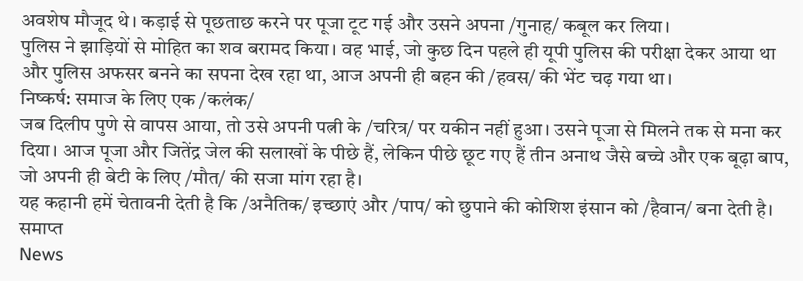अवशेष मौजूद थे। कड़ाई से पूछताछ करने पर पूजा टूट गई और उसने अपना /गुनाह/ कबूल कर लिया।
पुलिस ने झाड़ियों से मोहित का शव बरामद किया। वह भाई, जो कुछ दिन पहले ही यूपी पुलिस की परीक्षा देकर आया था और पुलिस अफसर बनने का सपना देख रहा था, आज अपनी ही बहन की /हवस/ की भेंट चढ़ गया था।
निष्कर्ष: समाज के लिए एक /कलंक/
जब दिलीप पुणे से वापस आया, तो उसे अपनी पत्नी के /चरित्र/ पर यकीन नहीं हुआ। उसने पूजा से मिलने तक से मना कर दिया। आज पूजा और जितेंद्र जेल की सलाखों के पीछे हैं, लेकिन पीछे छूट गए हैं तीन अनाथ जैसे बच्चे और एक बूढ़ा बाप, जो अपनी ही बेटी के लिए /मौत/ की सजा मांग रहा है।
यह कहानी हमें चेतावनी देती है कि /अनैतिक/ इच्छाएं और /पाप/ को छुपाने की कोशिश इंसान को /हैवान/ बना देती है।
समाप्त
News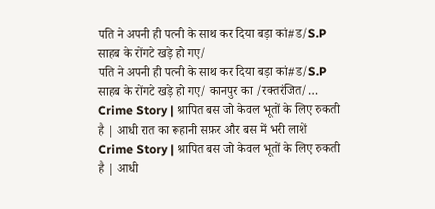पति ने अपनी ही पत्नी के साथ कर दिया बड़ा कां#ड/S.P साहब के रोंगटे खड़े हो गए/
पति ने अपनी ही पत्नी के साथ कर दिया बड़ा कां#ड/S.P साहब के रोंगटे खड़े हो गए/ कानपुर का /रक्तरंजित/…
Crime Story | श्रापित बस जो केवल भूतों के लिए रुकती है | आधी रात का रूहानी सफ़र और बस में भरी लाशें
Crime Story | श्रापित बस जो केवल भूतों के लिए रुकती है | आधी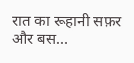रात का रूहानी सफ़र और बस…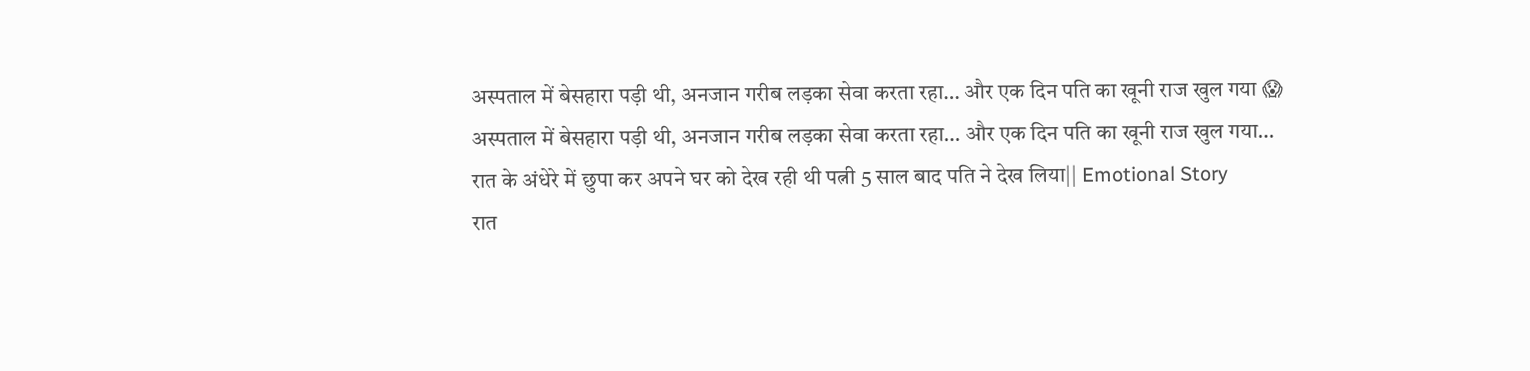अस्पताल में बेसहारा पड़ी थी, अनजान गरीब लड़का सेवा करता रहा… और एक दिन पति का खूनी राज खुल गया 😱
अस्पताल में बेसहारा पड़ी थी, अनजान गरीब लड़का सेवा करता रहा… और एक दिन पति का खूनी राज खुल गया…
रात के अंधेरे में छुपा कर अपने घर को देख रही थी पत्नी 5 साल बाद पति ने देख लिया|| Emotional Story
रात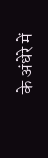के अंधेरे में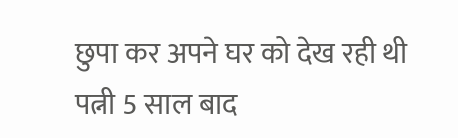छुपा कर अपने घर को देख रही थी पत्नी 5 साल बाद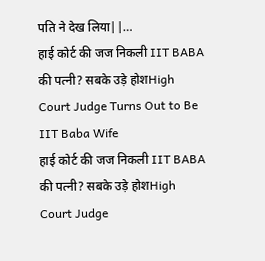पति ने देख लिया||…
हाई कोर्ट की जज निकली IIT BABA की पत्नी? सबके उड़े होशHigh Court Judge Turns Out to Be IIT Baba Wife
हाई कोर्ट की जज निकली IIT BABA की पत्नी? सबके उड़े होशHigh Court Judge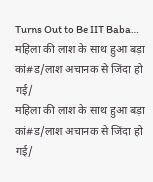Turns Out to Be IIT Baba…
महिला की लाश के साथ हुआ बड़ा कां#ड/लाश अचानक से जिंदा हो गई/
महिला की लाश के साथ हुआ बड़ा कां#ड/लाश अचानक से जिंदा हो गई/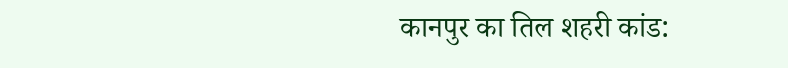कानपुर का तिल शहरी कांड: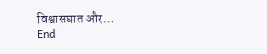विश्वासघात और…
End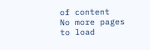of content
No more pages to load